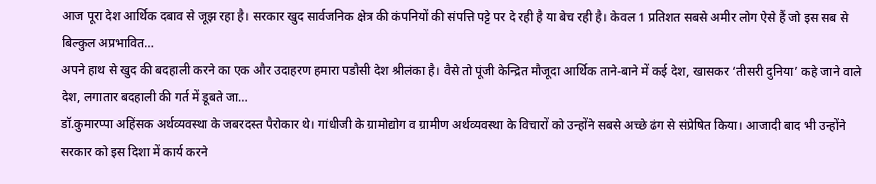आज पूरा देश आर्थिक दबाव से जूझ रहा है। सरकार खुद सार्वजनिक क्षेत्र की कंपनियों की संपत्ति पट्टे पर दे रही है या बेच रही है। केवल 1 प्रतिशत सबसे अमीर लोग ऐसे हैं जो इस सब से बिल्कुल अप्रभावित…
अपने हाथ से खुद की बदहाली करने का एक और उदाहरण हमारा पडौसी देश श्रीलंका है। वैसे तो पूंजी केन्द्रित मौजूदा आर्थिक ताने-बाने में कई देश, खासकर ‘तीसरी दुनिया’ कहे जाने वाले देश, लगातार बदहाली की गर्त में डूबते जा…
डॉ.कुमारप्पा अहिंसक अर्थव्यवस्था के जबरदस्त पैरोकार थे। गांधीजी के ग्रामोद्योग व ग्रामीण अर्थव्यवस्था के विचारों को उन्होंने सबसे अच्छे ढंग से संप्रेषित किया। आजादी बाद भी उन्होंने सरकार को इस दिशा में कार्य करने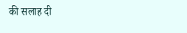की सलाह दी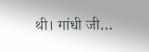थी। गांधी जी…